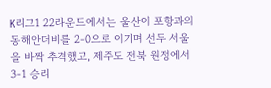K리그1 22라운드에서는 울산이 포항과의 동해안더비를 2-0으로 이기며 선두 서울을 바짝 추격했고, 제주도 전북 원정에서 3-1 승리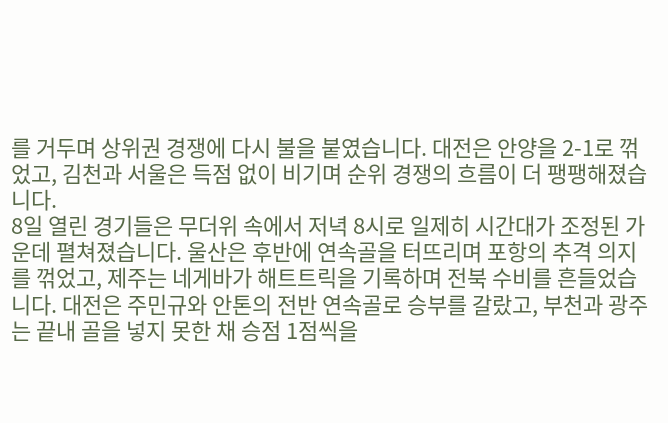를 거두며 상위권 경쟁에 다시 불을 붙였습니다. 대전은 안양을 2-1로 꺾었고, 김천과 서울은 득점 없이 비기며 순위 경쟁의 흐름이 더 팽팽해졌습니다.
8일 열린 경기들은 무더위 속에서 저녁 8시로 일제히 시간대가 조정된 가운데 펼쳐졌습니다. 울산은 후반에 연속골을 터뜨리며 포항의 추격 의지를 꺾었고, 제주는 네게바가 해트트릭을 기록하며 전북 수비를 흔들었습니다. 대전은 주민규와 안톤의 전반 연속골로 승부를 갈랐고, 부천과 광주는 끝내 골을 넣지 못한 채 승점 1점씩을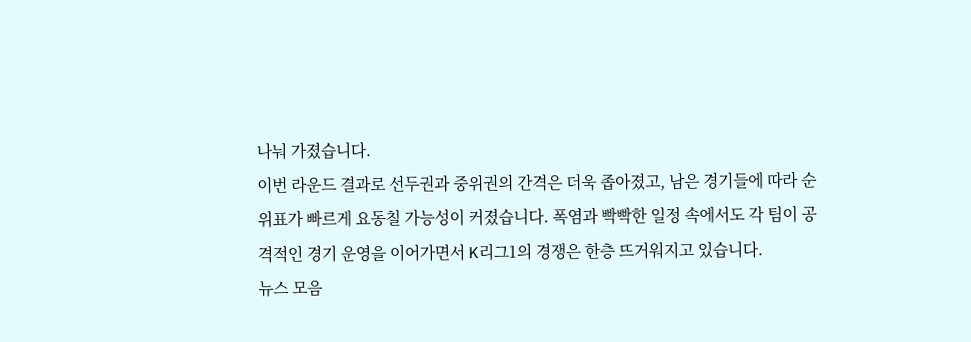나눠 가졌습니다.
이번 라운드 결과로 선두권과 중위권의 간격은 더욱 좁아졌고, 남은 경기들에 따라 순위표가 빠르게 요동칠 가능성이 커졌습니다. 폭염과 빡빡한 일정 속에서도 각 팀이 공격적인 경기 운영을 이어가면서 K리그1의 경쟁은 한층 뜨거워지고 있습니다.
뉴스 모음